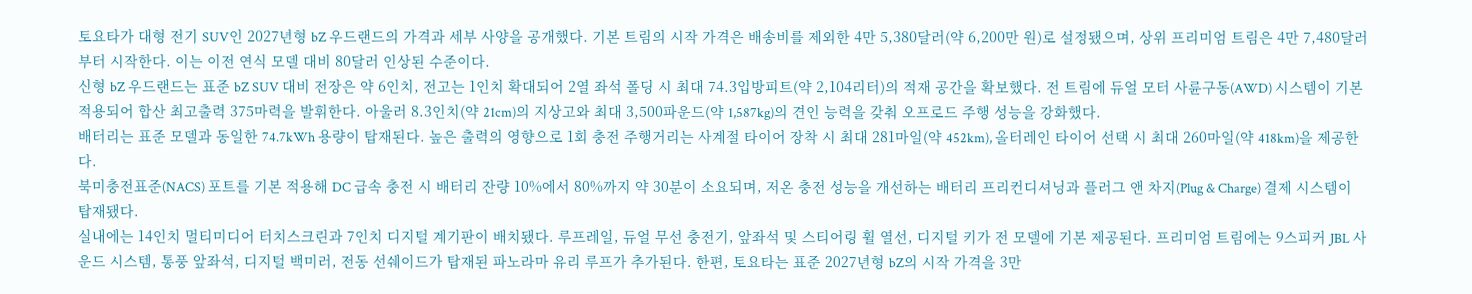토요타가 대형 전기 SUV인 2027년형 bZ 우드랜드의 가격과 세부 사양을 공개했다. 기본 트림의 시작 가격은 배송비를 제외한 4만 5,380달러(약 6,200만 원)로 설정됐으며, 상위 프리미엄 트림은 4만 7,480달러부터 시작한다. 이는 이전 연식 모델 대비 80달러 인상된 수준이다.
신형 bZ 우드랜드는 표준 bZ SUV 대비 전장은 약 6인치, 전고는 1인치 확대되어 2열 좌석 폴딩 시 최대 74.3입방피트(약 2,104리터)의 적재 공간을 확보했다. 전 트림에 듀얼 모터 사륜구동(AWD) 시스템이 기본 적용되어 합산 최고출력 375마력을 발휘한다. 아울러 8.3인치(약 21cm)의 지상고와 최대 3,500파운드(약 1,587kg)의 견인 능력을 갖춰 오프로드 주행 성능을 강화했다.
배터리는 표준 모델과 동일한 74.7kWh 용량이 탑재된다. 높은 출력의 영향으로 1회 충전 주행거리는 사계절 타이어 장착 시 최대 281마일(약 452km), 올터레인 타이어 선택 시 최대 260마일(약 418km)을 제공한다.
북미충전표준(NACS) 포트를 기본 적용해 DC 급속 충전 시 배터리 잔량 10%에서 80%까지 약 30분이 소요되며, 저온 충전 성능을 개선하는 배터리 프리컨디셔닝과 플러그 앤 차지(Plug & Charge) 결제 시스템이 탑재됐다.
실내에는 14인치 멀티미디어 터치스크린과 7인치 디지털 계기판이 배치됐다. 루프레일, 듀얼 무선 충전기, 앞좌석 및 스티어링 휠 열선, 디지털 키가 전 모델에 기본 제공된다. 프리미엄 트림에는 9스피커 JBL 사운드 시스템, 통풍 앞좌석, 디지털 백미러, 전동 선쉐이드가 탑재된 파노라마 유리 루프가 추가된다. 한편, 토요타는 표준 2027년형 bZ의 시작 가격을 3만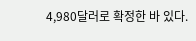4,980달러로 확정한 바 있다.